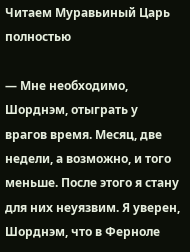Читаем Муравьиный Царь полностью

— Мне необходимо, Шорднэм, отыграть у врагов время. Месяц, две недели, а возможно, и того меньше. После этого я стану для них неуязвим. Я уверен, Шорднэм, что в Ферноле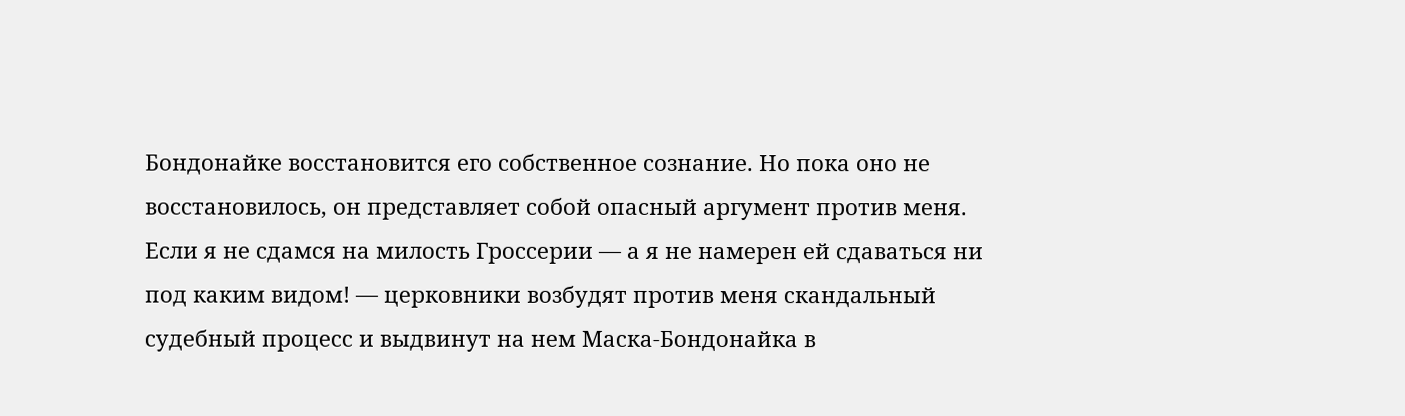Бондонайке восстановится его собственное сознание. Но пока оно не восстановилось, он представляет собой опасный аргумент против меня. Если я не сдамся на милость Гроссерии — а я не намерен ей сдаваться ни под каким видом! — церковники возбудят против меня скандальный судебный процесс и выдвинут на нем Маска-Бондонайка в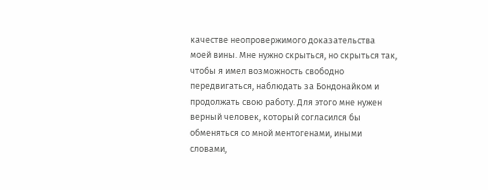качестве неопровержимого доказательства моей вины. Мне нужно скрыться, но скрыться так, чтобы я имел возможность свободно передвигаться, наблюдать за Бондонайком и продолжать свою работу. Для этого мне нужен верный человек, который согласился бы обменяться со мной ментогенами, иными словами,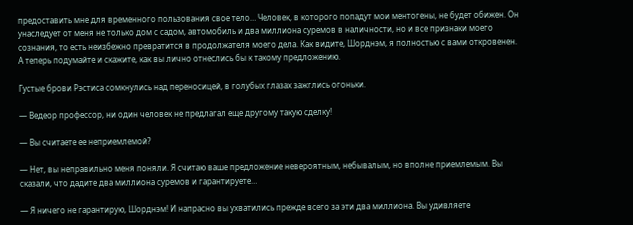предоставить мне для временного пользования свое тело… Человек, в которого попадут мои ментогены, не будет обижен. Он унаследует от меня не только дом с садом, автомобиль и два миллиона суремов в наличности, но и все признаки моего сознания, то есть неизбежно превратится в продолжателя моего дела. Как видите, Шорднэм, я полностью с вами откровенен. А теперь подумайте и скажите, как вы лично отнеслись бы к такому предложению.

Густые брови Рэстиса сомкнулись над переносицей, в голубых глазах зажглись огоньки.

— Ведеор профессор, ни один человек не предлагал еще другому такую сделку!

— Вы считаете ее неприемлемой?

— Нет, вы неправильно меня поняли. Я считаю ваше предложение невероятным, небывалым, но вполне приемлемым. Вы сказали, что дадите два миллиона суремов и гарантируете…

— Я ничего не гарантирую, Шорднэм! И напрасно вы ухватились прежде всего за эти два миллиона. Вы удивляете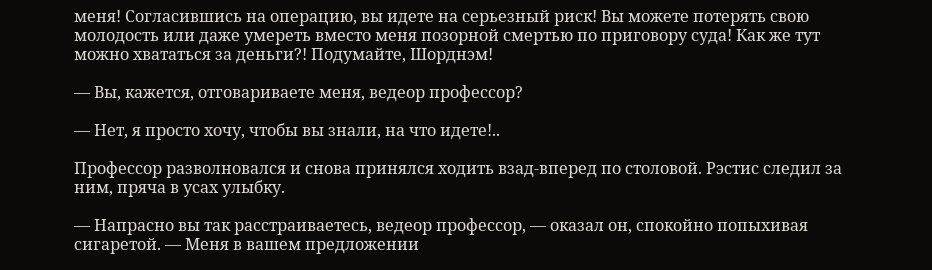меня! Согласившись на операцию, вы идете на серьезный риск! Вы можете потерять свою молодость или даже умереть вместо меня позорной смертью по приговору суда! Как же тут можно хвататься за деньги?! Подумайте, Шорднэм!

— Вы, кажется, отговариваете меня, ведеор профессор?

— Нет, я просто хочу, чтобы вы знали, на что идете!..

Профессор разволновался и снова принялся ходить взад-вперед по столовой. Рэстис следил за ним, пряча в усах улыбку.

— Напрасно вы так расстраиваетесь, ведеор профессор, — оказал он, спокойно попыхивая сигаретой. — Меня в вашем предложении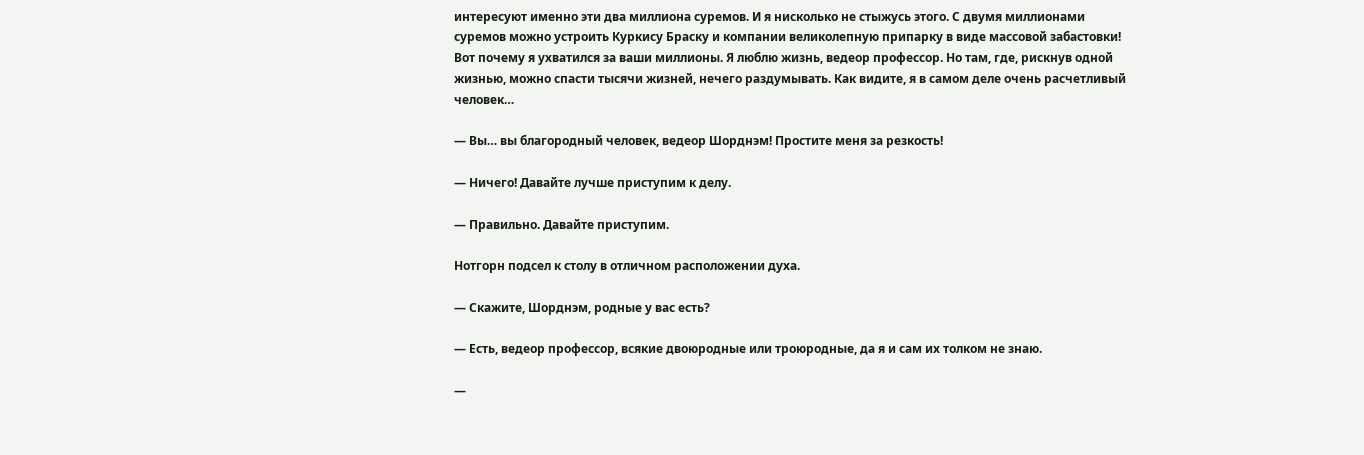интересуют именно эти два миллиона суремов. И я нисколько не стыжусь этого. С двумя миллионами суремов можно устроить Куркису Браску и компании великолепную припарку в виде массовой забастовки! Вот почему я ухватился за ваши миллионы. Я люблю жизнь, ведеор профессор. Но там, где, рискнув одной жизнью, можно спасти тысячи жизней, нечего раздумывать. Как видите, я в самом деле очень расчетливый человек…

— Вы… вы благородный человек, ведеор Шорднэм! Простите меня за резкость!

— Ничего! Давайте лучше приступим к делу.

— Правильно. Давайте приступим.

Нотгорн подсел к столу в отличном расположении духа.

— Скажите, Шорднэм, родные у вас есть?

— Есть, ведеор профессор, всякие двоюродные или троюродные, да я и сам их толком не знаю.

—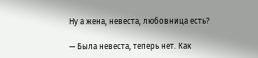Ну а жена, невеста, любовница есть?

— Была невеста, теперь нет. Как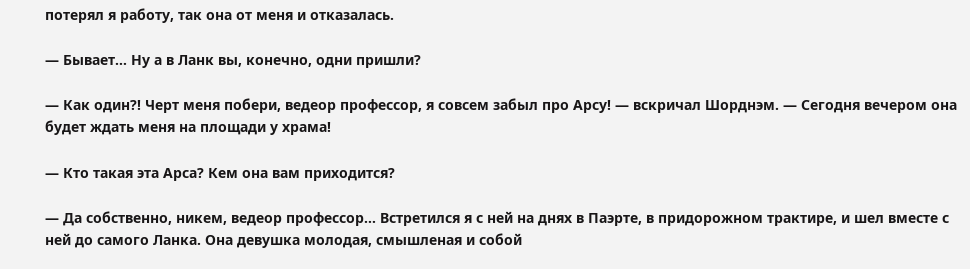потерял я работу, так она от меня и отказалась.

— Бывает… Ну а в Ланк вы, конечно, одни пришли?

— Как один?! Черт меня побери, ведеор профессор, я совсем забыл про Арсу! — вскричал Шорднэм. — Сегодня вечером она будет ждать меня на площади у храма!

— Кто такая эта Арса? Кем она вам приходится?

— Да собственно, никем, ведеор профессор… Встретился я с ней на днях в Паэрте, в придорожном трактире, и шел вместе с ней до самого Ланка. Она девушка молодая, смышленая и собой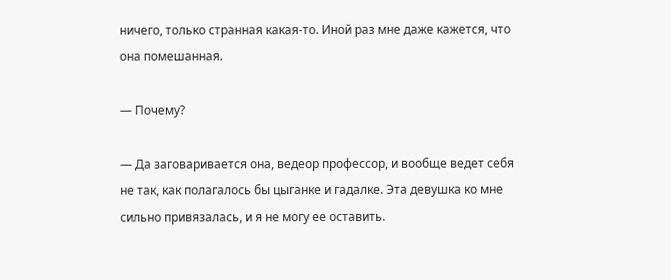ничего, только странная какая-то. Иной раз мне даже кажется, что она помешанная.

— Почему?

— Да заговаривается она, ведеор профессор, и вообще ведет себя не так, как полагалось бы цыганке и гадалке. Эта девушка ко мне сильно привязалась, и я не могу ее оставить.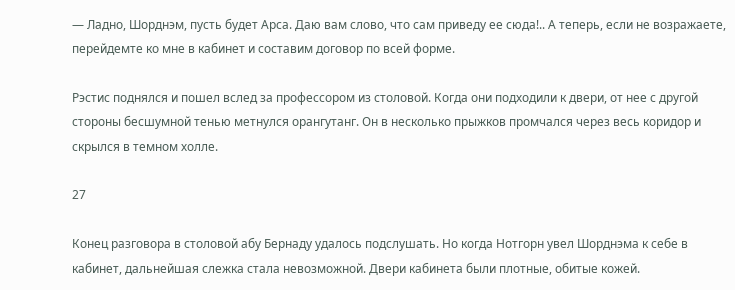— Ладно, Шорднэм, пусть будет Арса. Даю вам слово, что сам приведу ее сюда!.. А теперь, если не возражаете, перейдемте ко мне в кабинет и составим договор по всей форме.

Рэстис поднялся и пошел вслед за профессором из столовой. Когда они подходили к двери, от нее с другой стороны бесшумной тенью метнулся орангутанг. Он в несколько прыжков промчался через весь коридор и скрылся в темном холле.

27

Конец разговора в столовой абу Бернаду удалось подслушать. Но когда Нотгорн увел Шорднэма к себе в кабинет, дальнейшая слежка стала невозможной. Двери кабинета были плотные, обитые кожей.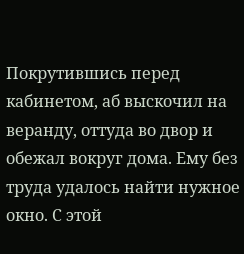Покрутившись перед кабинетом, аб выскочил на веранду, оттуда во двор и обежал вокруг дома. Ему без труда удалось найти нужное окно. С этой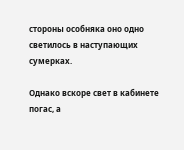стороны особняка оно одно светилось в наступающих сумерках.

Однако вскоре свет в кабинете погас, а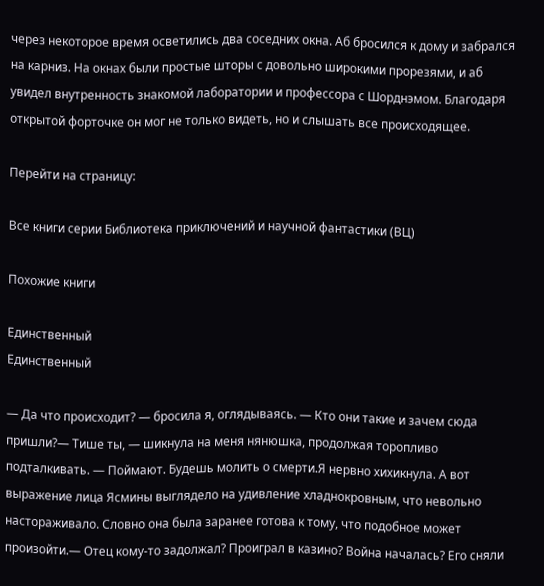через некоторое время осветились два соседних окна. Аб бросился к дому и забрался на карниз. На окнах были простые шторы с довольно широкими прорезями, и аб увидел внутренность знакомой лаборатории и профессора с Шорднэмом. Благодаря открытой форточке он мог не только видеть, но и слышать все происходящее.

Перейти на страницу:

Все книги серии Библиотека приключений и научной фантастики (ВЦ)

Похожие книги

Единственный
Единственный

— Да что происходит? — бросила я, оглядываясь. — Кто они такие и зачем сюда пришли?— Тише ты, — шикнула на меня нянюшка, продолжая торопливо подталкивать. — Поймают. Будешь молить о смерти.Я нервно хихикнула. А вот выражение лица Ясмины выглядело на удивление хладнокровным, что невольно настораживало. Словно она была заранее готова к тому, что подобное может произойти.— Отец кому-то задолжал? Проиграл в казино? Война началась? Его сняли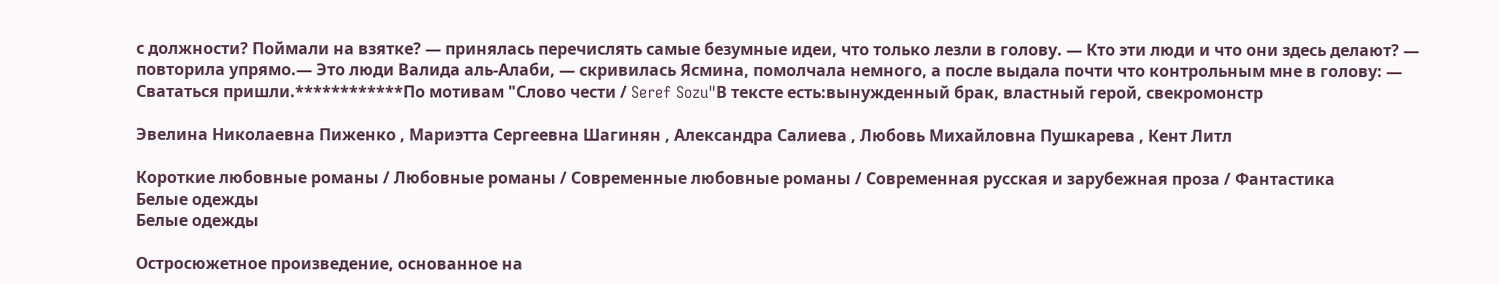с должности? Поймали на взятке? — принялась перечислять самые безумные идеи, что только лезли в голову. — Кто эти люди и что они здесь делают? — повторила упрямо.— Это люди Валида аль-Алаби, — скривилась Ясмина, помолчала немного, а после выдала почти что контрольным мне в голову: — Свататься пришли.************По мотивам "Слово чести / Seref Sozu"В тексте есть:вынужденный брак, властный герой, свекромонстр

Эвелина Николаевна Пиженко , Мариэтта Сергеевна Шагинян , Александра Салиева , Любовь Михайловна Пушкарева , Кент Литл

Короткие любовные романы / Любовные романы / Современные любовные романы / Современная русская и зарубежная проза / Фантастика
Белые одежды
Белые одежды

Остросюжетное произведение, основанное на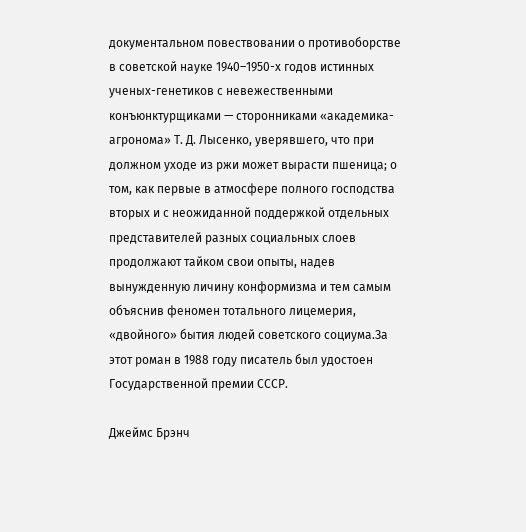документальном повествовании о противоборстве в советской науке 1940–1950-х годов истинных ученых-генетиков с невежественными конъюнктурщиками — сторонниками «академика-агронома» Т. Д. Лысенко, уверявшего, что при должном уходе из ржи может вырасти пшеница; о том, как первые в атмосфере полного господства вторых и с неожиданной поддержкой отдельных представителей разных социальных слоев продолжают тайком свои опыты, надев вынужденную личину конформизма и тем самым объяснив феномен тотального лицемерия, «двойного» бытия людей советского социума.За этот роман в 1988 году писатель был удостоен Государственной премии СССР.

Джеймс Брэнч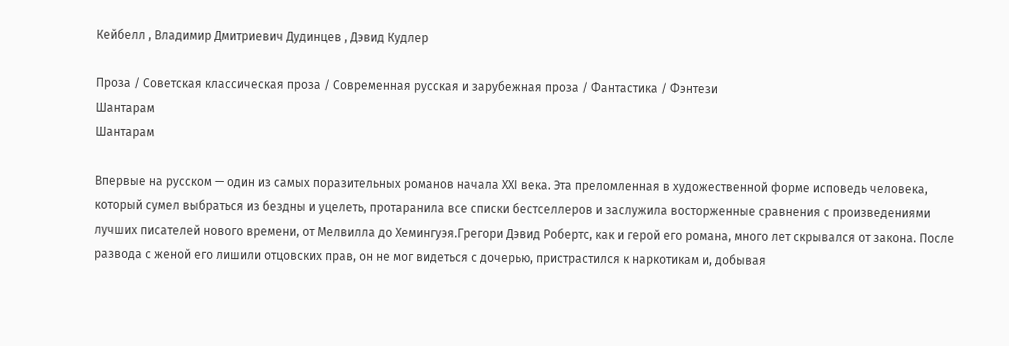Кейбелл , Владимир Дмитриевич Дудинцев , Дэвид Кудлер

Проза / Советская классическая проза / Современная русская и зарубежная проза / Фантастика / Фэнтези
Шантарам
Шантарам

Впервые на русском — один из самых поразительных романов начала XXI века. Эта преломленная в художественной форме исповедь человека, который сумел выбраться из бездны и уцелеть, протаранила все списки бестселлеров и заслужила восторженные сравнения с произведениями лучших писателей нового времени, от Мелвилла до Хемингуэя.Грегори Дэвид Робертс, как и герой его романа, много лет скрывался от закона. После развода с женой его лишили отцовских прав, он не мог видеться с дочерью, пристрастился к наркотикам и, добывая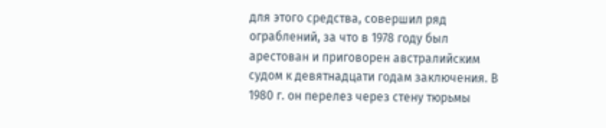для этого средства, совершил ряд ограблений, за что в 1978 году был арестован и приговорен австралийским судом к девятнадцати годам заключения. В 1980 г. он перелез через стену тюрьмы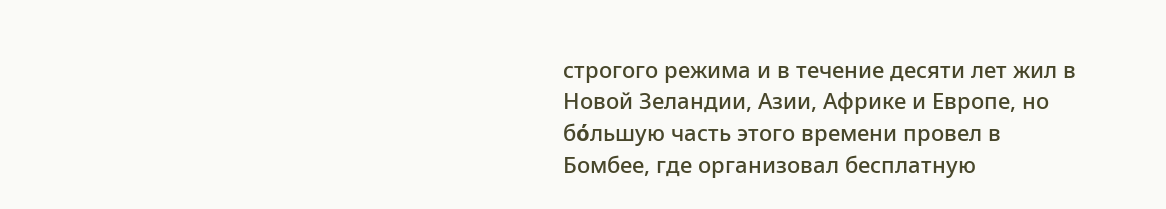строгого режима и в течение десяти лет жил в Новой Зеландии, Азии, Африке и Европе, но бόльшую часть этого времени провел в Бомбее, где организовал бесплатную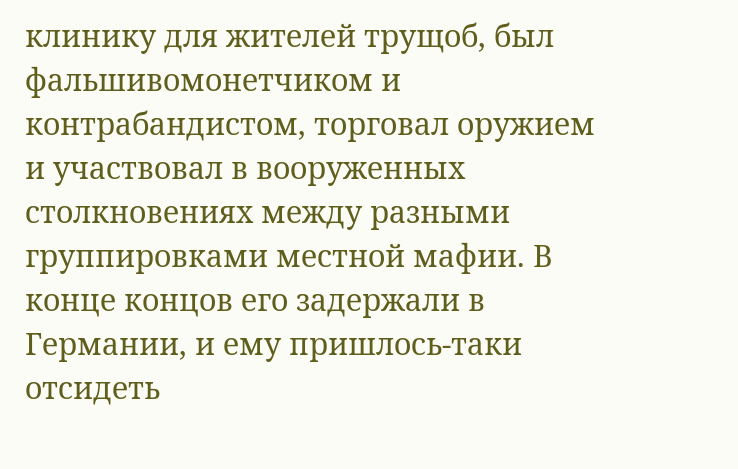клинику для жителей трущоб, был фальшивомонетчиком и контрабандистом, торговал оружием и участвовал в вооруженных столкновениях между разными группировками местной мафии. В конце концов его задержали в Германии, и ему пришлось-таки отсидеть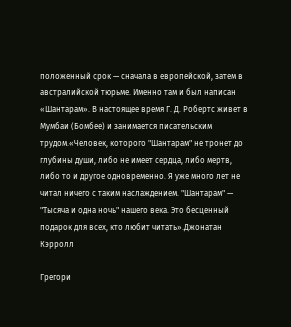положенный срок — сначала в европейской, затем в австралийской тюрьме. Именно там и был написан «Шантарам». В настоящее время Г. Д. Робертс живет в Мумбаи (Бомбее) и занимается писательским трудом.«Человек, которого "Шантарам" не тронет до глубины души, либо не имеет сердца, либо мертв, либо то и другое одновременно. Я уже много лет не читал ничего с таким наслаждением. "Шантарам" — "Тысяча и одна ночь" нашего века. Это бесценный подарок для всех, кто любит читать».Джонатан Кэрролл

Грегори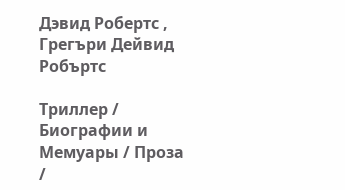Дэвид Робертс , Грегъри Дейвид Робъртс

Триллер / Биографии и Мемуары / Проза /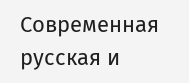Современная русская и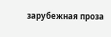зарубежная проза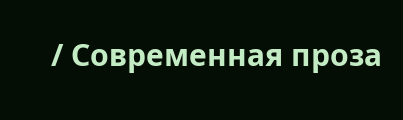/ Современная проза